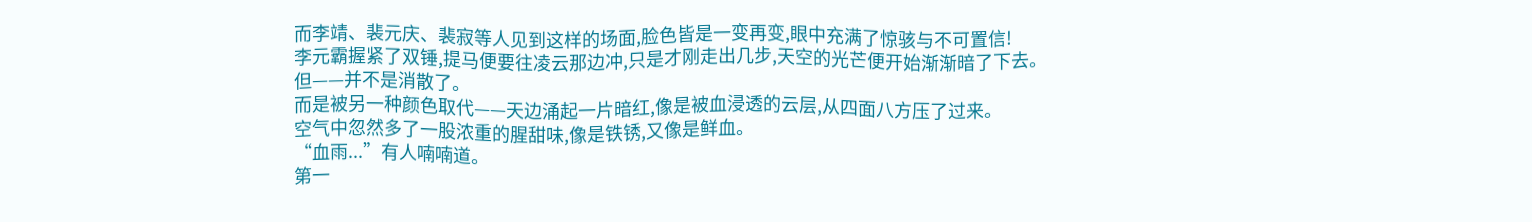而李靖、裴元庆、裴寂等人见到这样的场面,脸色皆是一变再变,眼中充满了惊骇与不可置信!
李元霸握紧了双锤,提马便要往凌云那边冲,只是才刚走出几步,天空的光芒便开始渐渐暗了下去。
但——并不是消散了。
而是被另一种颜色取代——天边涌起一片暗红,像是被血浸透的云层,从四面八方压了过来。
空气中忽然多了一股浓重的腥甜味,像是铁锈,又像是鲜血。
“血雨...”有人喃喃道。
第一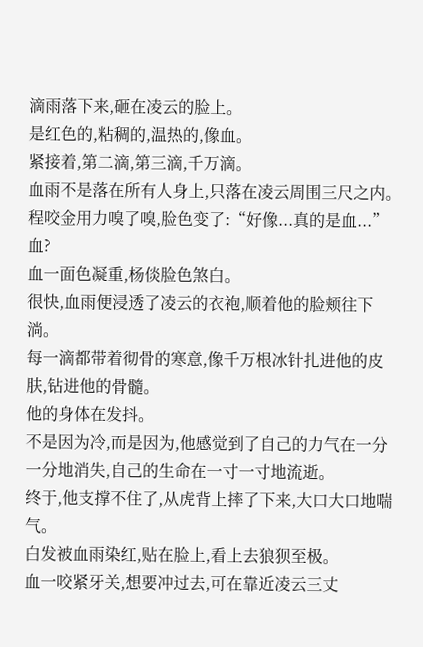滴雨落下来,砸在凌云的脸上。
是红色的,粘稠的,温热的,像血。
紧接着,第二滴,第三滴,千万滴。
血雨不是落在所有人身上,只落在凌云周围三尺之内。
程咬金用力嗅了嗅,脸色变了:“好像...真的是血...”
血?
血一面色凝重,杨倓脸色煞白。
很快,血雨便浸透了凌云的衣袍,顺着他的脸颊往下淌。
每一滴都带着彻骨的寒意,像千万根冰针扎进他的皮肤,钻进他的骨髓。
他的身体在发抖。
不是因为冷,而是因为,他感觉到了自己的力气在一分一分地消失,自己的生命在一寸一寸地流逝。
终于,他支撑不住了,从虎背上摔了下来,大口大口地喘气。
白发被血雨染红,贴在脸上,看上去狼狈至极。
血一咬紧牙关,想要冲过去,可在靠近凌云三丈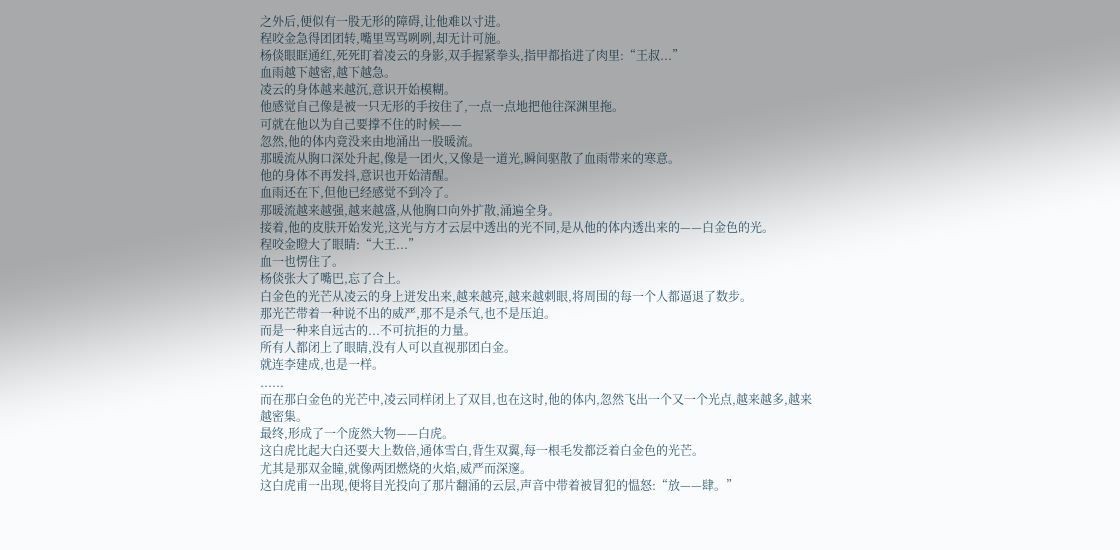之外后,便似有一股无形的障碍,让他难以寸进。
程咬金急得团团转,嘴里骂骂咧咧,却无计可施。
杨倓眼眶通红,死死盯着凌云的身影,双手握紧拳头,指甲都掐进了肉里:“王叔...”
血雨越下越密,越下越急。
凌云的身体越来越沉,意识开始模糊。
他感觉自己像是被一只无形的手按住了,一点一点地把他往深渊里拖。
可就在他以为自己要撑不住的时候——
忽然,他的体内竟没来由地涌出一股暖流。
那暖流从胸口深处升起,像是一团火,又像是一道光,瞬间驱散了血雨带来的寒意。
他的身体不再发抖,意识也开始清醒。
血雨还在下,但他已经感觉不到冷了。
那暖流越来越强,越来越盛,从他胸口向外扩散,涌遍全身。
接着,他的皮肤开始发光,这光与方才云层中透出的光不同,是从他的体内透出来的——白金色的光。
程咬金瞪大了眼睛:“大王...”
血一也愣住了。
杨倓张大了嘴巴,忘了合上。
白金色的光芒从凌云的身上迸发出来,越来越亮,越来越刺眼,将周围的每一个人都逼退了数步。
那光芒带着一种说不出的威严,那不是杀气,也不是压迫。
而是一种来自远古的...不可抗拒的力量。
所有人都闭上了眼睛,没有人可以直视那团白金。
就连李建成,也是一样。
......
而在那白金色的光芒中,凌云同样闭上了双目,也在这时,他的体内,忽然飞出一个又一个光点,越来越多,越来越密集。
最终,形成了一个庞然大物——白虎。
这白虎比起大白还要大上数倍,通体雪白,背生双翼,每一根毛发都泛着白金色的光芒。
尤其是那双金瞳,就像两团燃烧的火焰,威严而深邃。
这白虎甫一出现,便将目光投向了那片翻涌的云层,声音中带着被冒犯的愠怒:“放——肆。”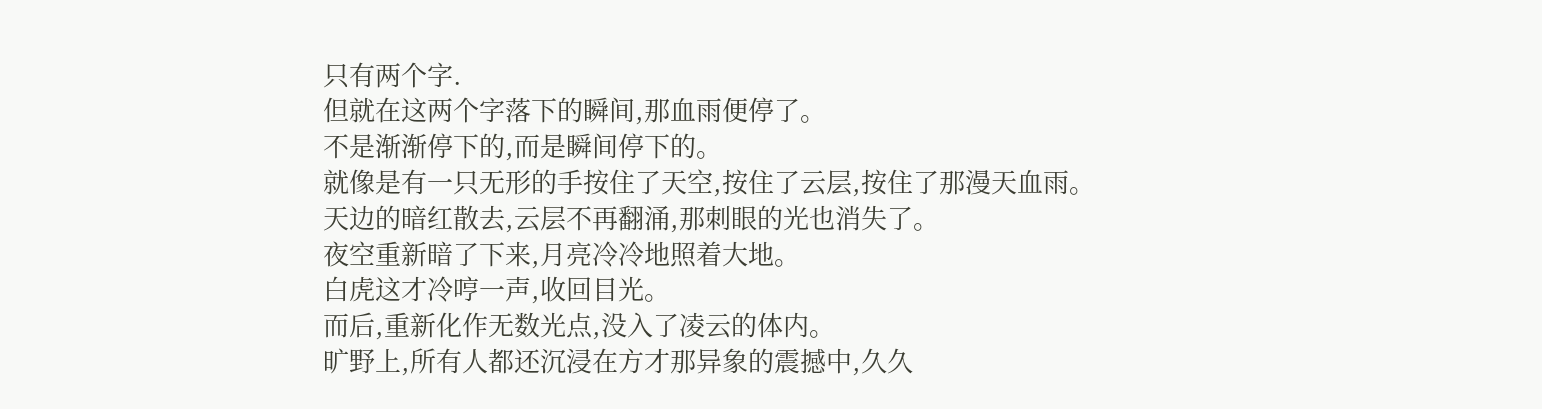只有两个字.
但就在这两个字落下的瞬间,那血雨便停了。
不是渐渐停下的,而是瞬间停下的。
就像是有一只无形的手按住了天空,按住了云层,按住了那漫天血雨。
天边的暗红散去,云层不再翻涌,那刺眼的光也消失了。
夜空重新暗了下来,月亮冷冷地照着大地。
白虎这才冷哼一声,收回目光。
而后,重新化作无数光点,没入了凌云的体内。
旷野上,所有人都还沉浸在方才那异象的震撼中,久久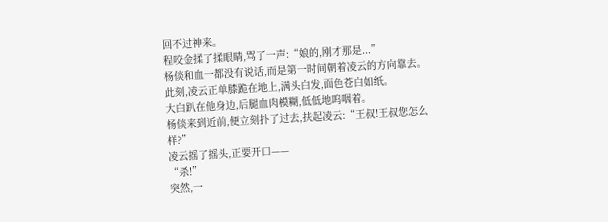回不过神来。
程咬金揉了揉眼睛,骂了一声:“娘的,刚才那是...”
杨倓和血一都没有说话,而是第一时间朝着凌云的方向靠去。
此刻,凌云正单膝跪在地上,满头白发,面色苍白如纸。
大白趴在他身边,后腿血肉模糊,低低地呜咽着。
杨倓来到近前,便立刻扑了过去,扶起凌云:“王叔!王叔您怎么样?”
凌云摇了摇头,正要开口——
“杀!”
突然,一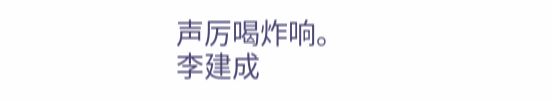声厉喝炸响。
李建成